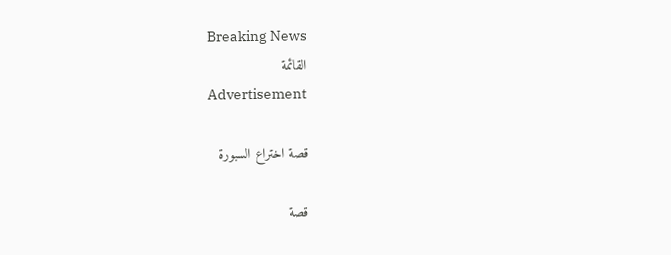Breaking News
القائمة
Advertisement

قصة اختراع السبورة

قصة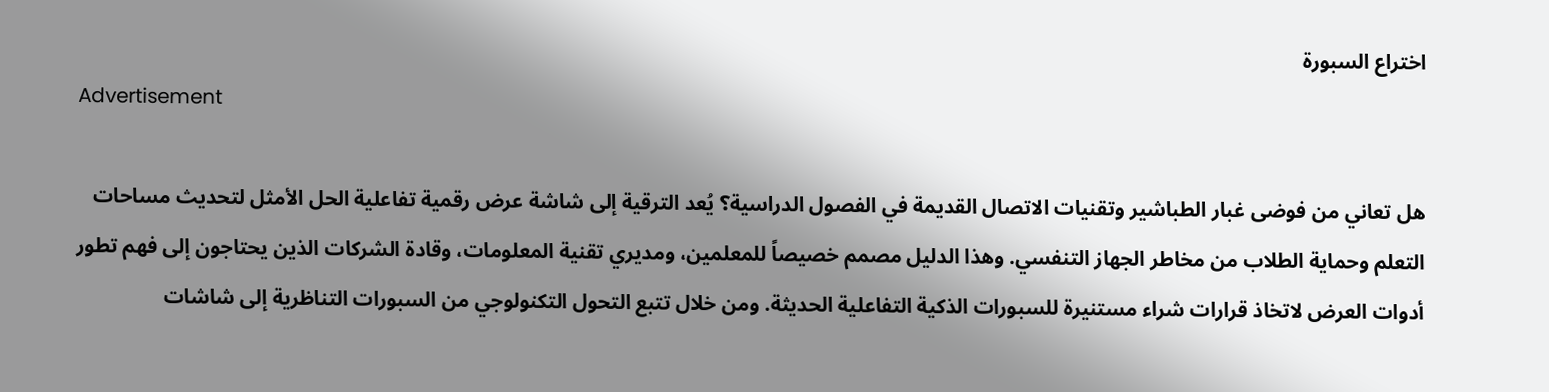اختراع السبورة
Advertisement

هل تعاني من فوضى غبار الطباشير وتقنيات الاتصال القديمة في الفصول الدراسية؟ يُعد الترقية إلى شاشة عرض رقمية تفاعلية الحل الأمثل لتحديث مساحات التعلم وحماية الطلاب من مخاطر الجهاز التنفسي. وهذا الدليل مصمم خصيصاً للمعلمين، ومديري تقنية المعلومات، وقادة الشركات الذين يحتاجون إلى فهم تطور أدوات العرض لاتخاذ قرارات شراء مستنيرة للسبورات الذكية التفاعلية الحديثة. ومن خلال تتبع التحول التكنولوجي من السبورات التناظرية إلى شاشات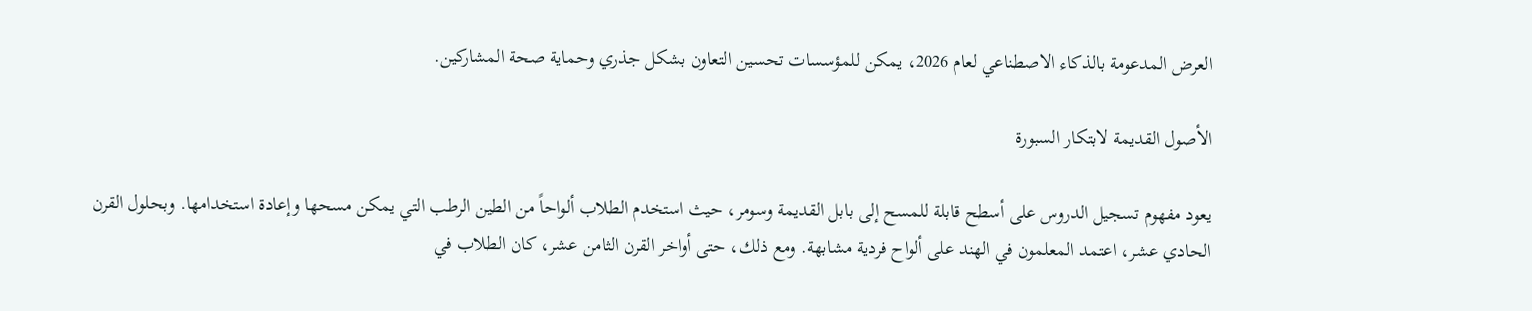العرض المدعومة بالذكاء الاصطناعي لعام 2026، يمكن للمؤسسات تحسين التعاون بشكل جذري وحماية صحة المشاركين.

الأصول القديمة لابتكار السبورة

يعود مفهوم تسجيل الدروس على أسطح قابلة للمسح إلى بابل القديمة وسومر، حيث استخدم الطلاب ألواحاً من الطين الرطب التي يمكن مسحها وإعادة استخدامها. وبحلول القرن الحادي عشر، اعتمد المعلمون في الهند على ألواح فردية مشابهة. ومع ذلك، حتى أواخر القرن الثامن عشر، كان الطلاب في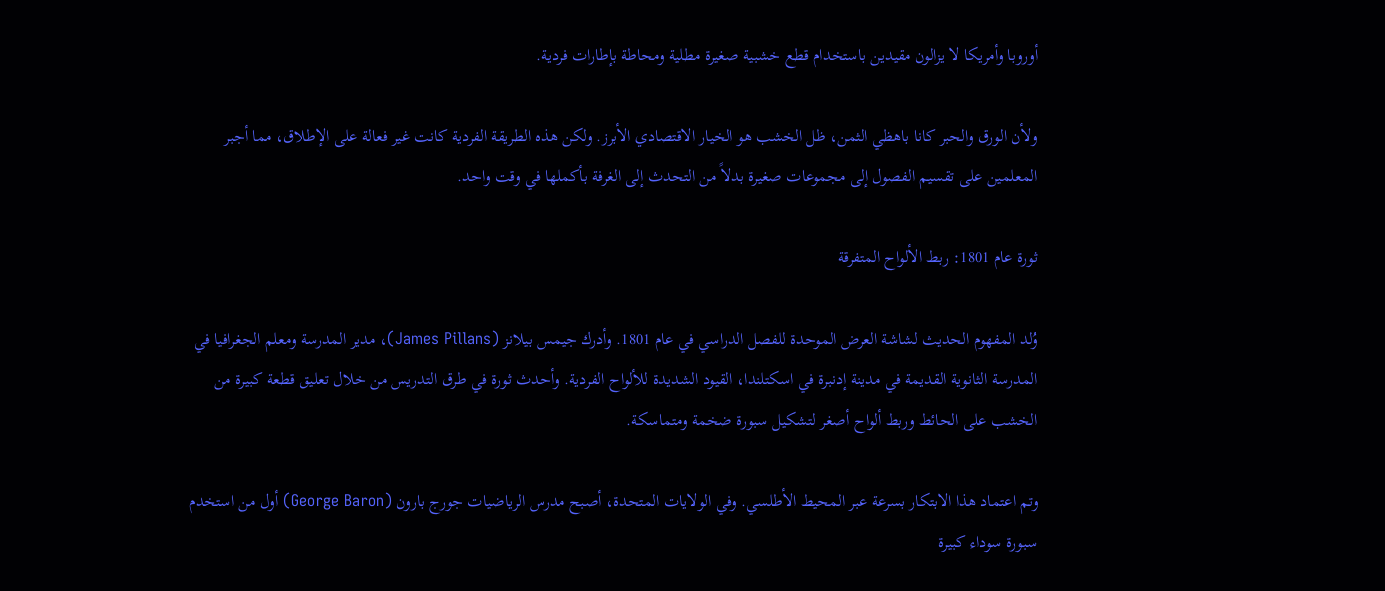أوروبا وأمريكا لا يزالون مقيدين باستخدام قطع خشبية صغيرة مطلية ومحاطة بإطارات فردية.

ولأن الورق والحبر كانا باهظي الثمن، ظل الخشب هو الخيار الاقتصادي الأبرز. ولكن هذه الطريقة الفردية كانت غير فعالة على الإطلاق، مما أجبر المعلمين على تقسيم الفصول إلى مجموعات صغيرة بدلاً من التحدث إلى الغرفة بأكملها في وقت واحد.

ثورة عام 1801: ربط الألواح المتفرقة

وُلد المفهوم الحديث لشاشة العرض الموحدة للفصل الدراسي في عام 1801. وأدرك جيمس بيلانز (James Pillans)، مدير المدرسة ومعلم الجغرافيا في المدرسة الثانوية القديمة في مدينة إدنبرة في اسكتلندا، القيود الشديدة للألواح الفردية. وأحدث ثورة في طرق التدريس من خلال تعليق قطعة كبيرة من الخشب على الحائط وربط ألواح أصغر لتشكيل سبورة ضخمة ومتماسكة.

وتم اعتماد هذا الابتكار بسرعة عبر المحيط الأطلسي. وفي الولايات المتحدة، أصبح مدرس الرياضيات جورج بارون (George Baron) أول من استخدم سبورة سوداء كبيرة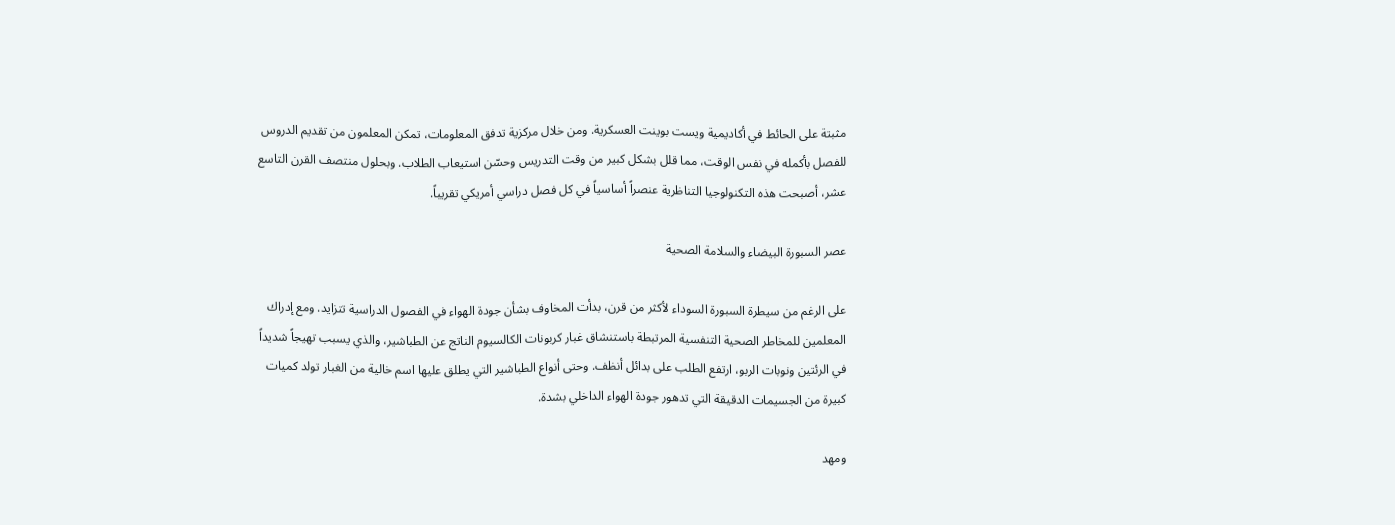مثبتة على الحائط في أكاديمية ويست بوينت العسكرية. ومن خلال مركزية تدفق المعلومات، تمكن المعلمون من تقديم الدروس للفصل بأكمله في نفس الوقت، مما قلل بشكل كبير من وقت التدريس وحسّن استيعاب الطلاب. وبحلول منتصف القرن التاسع عشر، أصبحت هذه التكنولوجيا التناظرية عنصراً أساسياً في كل فصل دراسي أمريكي تقريباً.

عصر السبورة البيضاء والسلامة الصحية

على الرغم من سيطرة السبورة السوداء لأكثر من قرن، بدأت المخاوف بشأن جودة الهواء في الفصول الدراسية تتزايد. ومع إدراك المعلمين للمخاطر الصحية التنفسية المرتبطة باستنشاق غبار كربونات الكالسيوم الناتج عن الطباشير، والذي يسبب تهيجاً شديداً في الرئتين ونوبات الربو، ارتفع الطلب على بدائل أنظف. وحتى أنواع الطباشير التي يطلق عليها اسم خالية من الغبار تولد كميات كبيرة من الجسيمات الدقيقة التي تدهور جودة الهواء الداخلي بشدة.

ومهد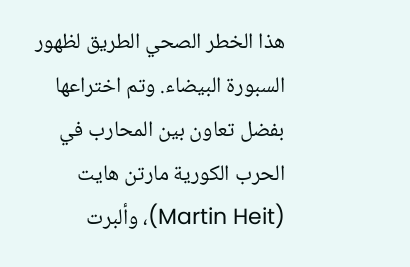هذا الخطر الصحي الطريق لظهور السبورة البيضاء. وتم اختراعها بفضل تعاون بين المحارب في الحرب الكورية مارتن هايت (Martin Heit)، وألبرت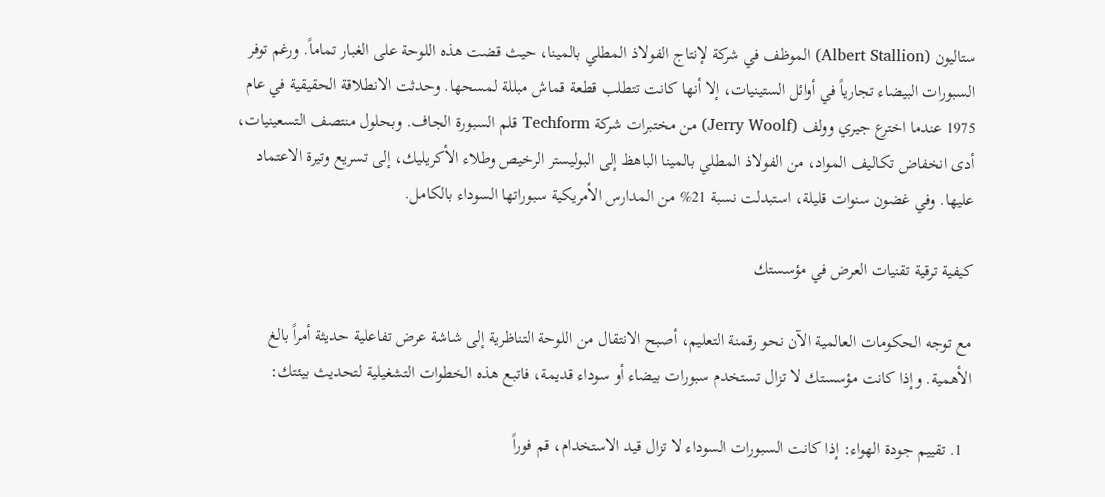ستاليون (Albert Stallion) الموظف في شركة لإنتاج الفولاذ المطلي بالمينا، حيث قضت هذه اللوحة على الغبار تماماً. ورغم توفر السبورات البيضاء تجارياً في أوائل الستينيات، إلا أنها كانت تتطلب قطعة قماش مبللة لمسحها. وحدثت الانطلاقة الحقيقية في عام 1975 عندما اخترع جيري وولف (Jerry Woolf) من مختبرات شركة Techform قلم السبورة الجاف. وبحلول منتصف التسعينيات، أدى انخفاض تكاليف المواد، من الفولاذ المطلي بالمينا الباهظ إلى البوليستر الرخيص وطلاء الأكريليك، إلى تسريع وتيرة الاعتماد عليها. وفي غضون سنوات قليلة، استبدلت نسبة 21% من المدارس الأمريكية سبوراتها السوداء بالكامل.

كيفية ترقية تقنيات العرض في مؤسستك

مع توجه الحكومات العالمية الآن نحو رقمنة التعليم، أصبح الانتقال من اللوحة التناظرية إلى شاشة عرض تفاعلية حديثة أمراً بالغ الأهمية. وإذا كانت مؤسستك لا تزال تستخدم سبورات بيضاء أو سوداء قديمة، فاتبع هذه الخطوات التشغيلية لتحديث بيئتك:

  1. تقييم جودة الهواء: إذا كانت السبورات السوداء لا تزال قيد الاستخدام، قم فوراً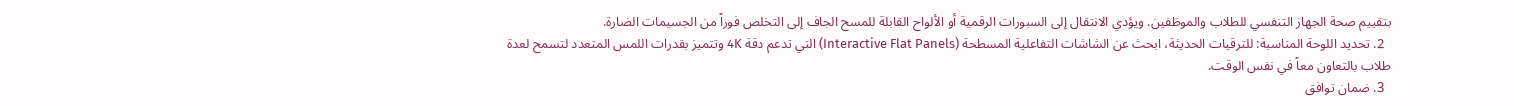بتقييم صحة الجهاز التنفسي للطلاب والموظفين. ويؤدي الانتقال إلى السبورات الرقمية أو الألواح القابلة للمسح الجاف إلى التخلص فوراً من الجسيمات الضارة.
  2. تحديد اللوحة المناسبة: للترقيات الحديثة، ابحث عن الشاشات التفاعلية المسطحة (Interactive Flat Panels) التي تدعم دقة 4K وتتميز بقدرات اللمس المتعدد لتسمح لعدة طلاب بالتعاون معاً في نفس الوقت.
  3. ضمان توافق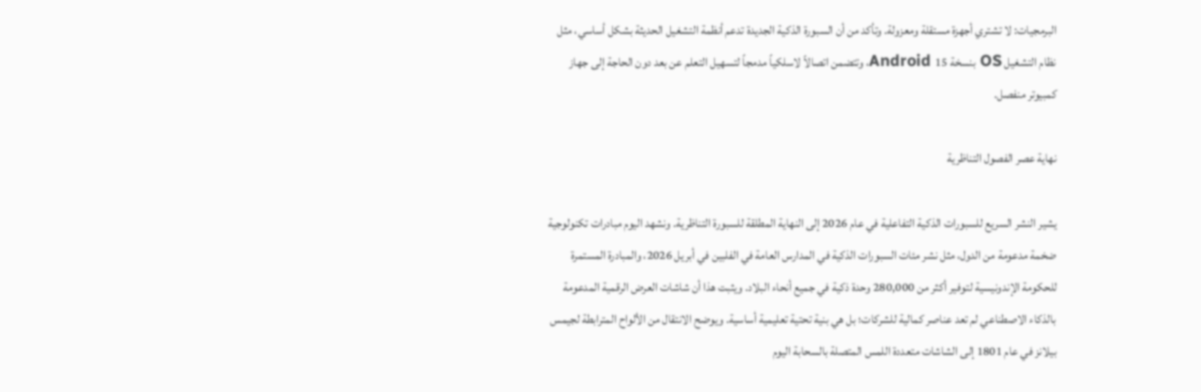البرمجيات: لا تشتري أجهزة مستقلة ومعزولة. وتأكد من أن السبورة الذكية الجديدة تدعم أنظمة التشغيل الحديثة بشكل أساسي، مثل نظام التشغيل OS بنسخة Android 15، وتتضمن اتصالاً لاسلكياً مدمجاً لتسهيل التعلم عن بعد دون الحاجة إلى جهاز كمبيوتر منفصل.

نهاية عصر الفصول التناظرية

يشير النشر السريع للسبورات الذكية التفاعلية في عام 2026 إلى النهاية المطلقة للسبورة التناظرية. ونشهد اليوم مبادرات تكنولوجية ضخمة مدعومة من الدول، مثل نشر مئات السبورات الذكية في المدارس العامة في الفلبين في أبريل 2026، والمبادرة المستمرة للحكومة الإندونيسية لتوفير أكثر من 280,000 وحدة ذكية في جميع أنحاء البلاد. ويثبت هذا أن شاشات العرض الرقمية المدعومة بالذكاء الاصطناعي لم تعد عناصر كمالية للشركات؛ بل هي بنية تحتية تعليمية أساسية. ويوضح الانتقال من الألواح المترابطة لجيمس بيلانز في عام 1801 إلى الشاشات متعددة اللمس المتصلة بالسحابة اليوم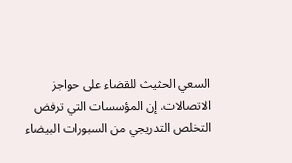السعي الحثيث للقضاء على حواجز الاتصالات. إن المؤسسات التي ترفض التخلص التدريجي من السبورات البيضاء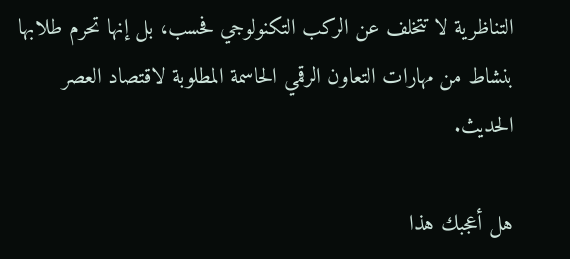التناظرية لا تتخلف عن الركب التكنولوجي فحسب، بل إنها تحرم طلابها بنشاط من مهارات التعاون الرقمي الحاسمة المطلوبة لاقتصاد العصر الحديث.

هل أعجبك هذا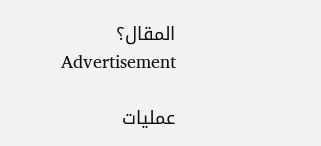المقال؟
Advertisement

عمليات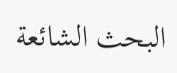البحث الشائعة